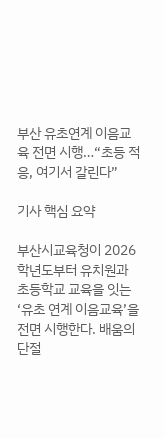부산 유초연계 이음교육 전면 시행…“초등 적응, 여기서 갈린다”

기사 핵심 요약

부산시교육청이 2026학년도부터 유치원과 초등학교 교육을 잇는 ‘유초 연계 이음교육’을 전면 시행한다. 배움의 단절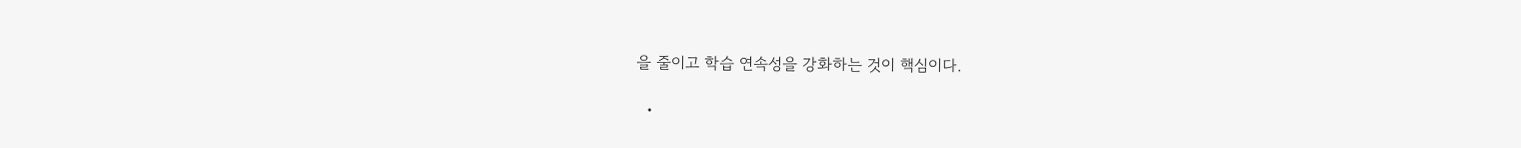을 줄이고 학습 연속성을 강화하는 것이 핵심이다.

  •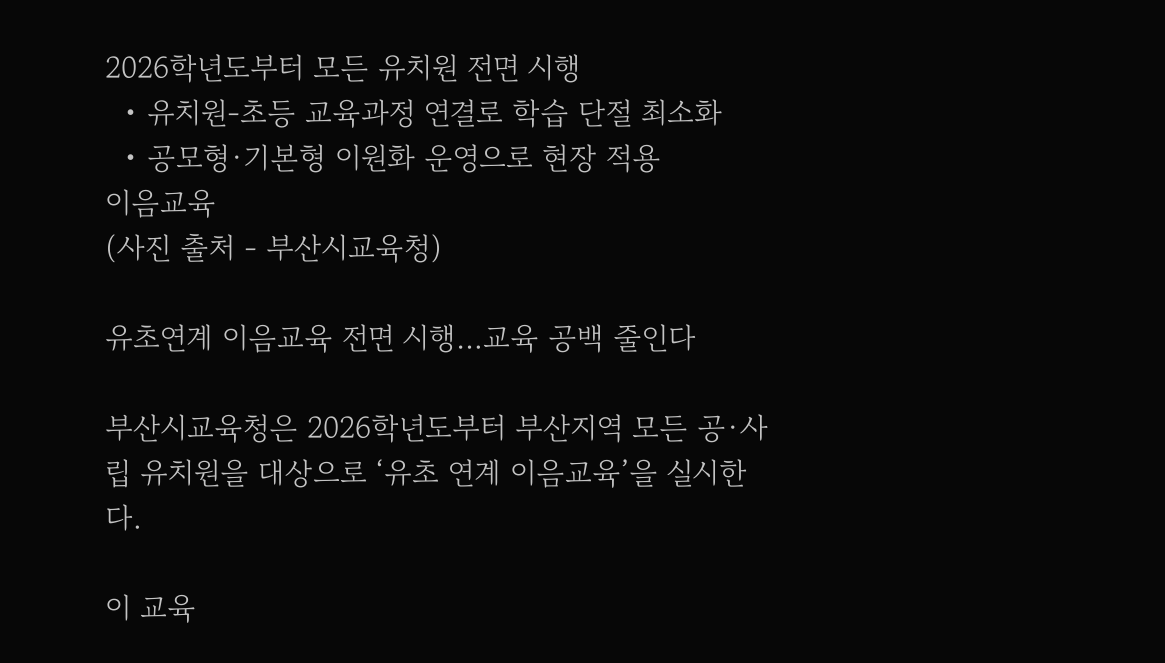2026학년도부터 모든 유치원 전면 시행
  • 유치원-초등 교육과정 연결로 학습 단절 최소화
  • 공모형·기본형 이원화 운영으로 현장 적용
이음교육
(사진 출처 - 부산시교육청)

유초연계 이음교육 전면 시행…교육 공백 줄인다

부산시교육청은 2026학년도부터 부산지역 모든 공·사립 유치원을 대상으로 ‘유초 연계 이음교육’을 실시한다.

이 교육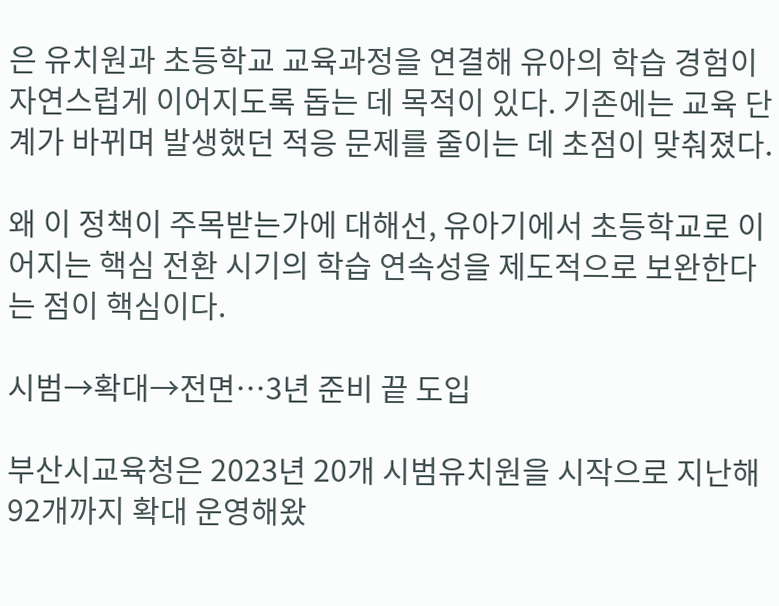은 유치원과 초등학교 교육과정을 연결해 유아의 학습 경험이 자연스럽게 이어지도록 돕는 데 목적이 있다. 기존에는 교육 단계가 바뀌며 발생했던 적응 문제를 줄이는 데 초점이 맞춰졌다.

왜 이 정책이 주목받는가에 대해선, 유아기에서 초등학교로 이어지는 핵심 전환 시기의 학습 연속성을 제도적으로 보완한다는 점이 핵심이다.

시범→확대→전면…3년 준비 끝 도입

부산시교육청은 2023년 20개 시범유치원을 시작으로 지난해 92개까지 확대 운영해왔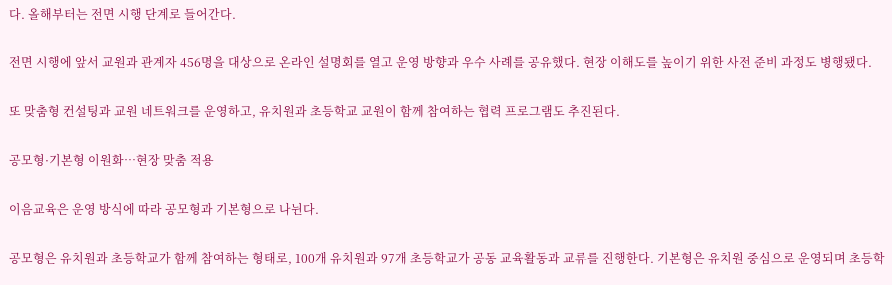다. 올해부터는 전면 시행 단계로 들어간다.

전면 시행에 앞서 교원과 관계자 456명을 대상으로 온라인 설명회를 열고 운영 방향과 우수 사례를 공유했다. 현장 이해도를 높이기 위한 사전 준비 과정도 병행됐다.

또 맞춤형 컨설팅과 교원 네트워크를 운영하고, 유치원과 초등학교 교원이 함께 참여하는 협력 프로그램도 추진된다.

공모형·기본형 이원화…현장 맞춤 적용

이음교육은 운영 방식에 따라 공모형과 기본형으로 나뉜다.

공모형은 유치원과 초등학교가 함께 참여하는 형태로, 100개 유치원과 97개 초등학교가 공동 교육활동과 교류를 진행한다. 기본형은 유치원 중심으로 운영되며 초등학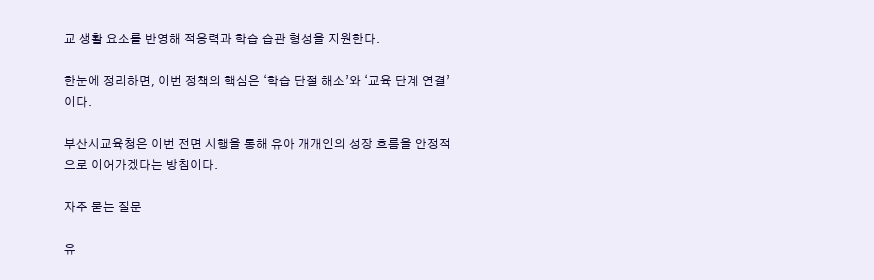교 생활 요소를 반영해 적응력과 학습 습관 형성을 지원한다.

한눈에 정리하면, 이번 정책의 핵심은 ‘학습 단절 해소’와 ‘교육 단계 연결’이다.

부산시교육청은 이번 전면 시행을 통해 유아 개개인의 성장 흐름을 안정적으로 이어가겠다는 방침이다.

자주 묻는 질문

유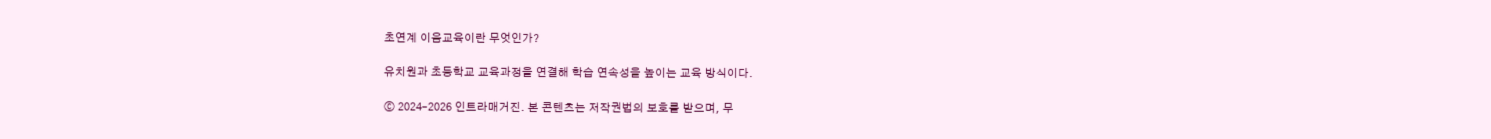초연계 이음교육이란 무엇인가?

유치원과 초등학교 교육과정을 연결해 학습 연속성을 높이는 교육 방식이다.

ⓒ 2024–2026 인트라매거진. 본 콘텐츠는 저작권법의 보호를 받으며, 무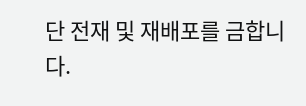단 전재 및 재배포를 금합니다.